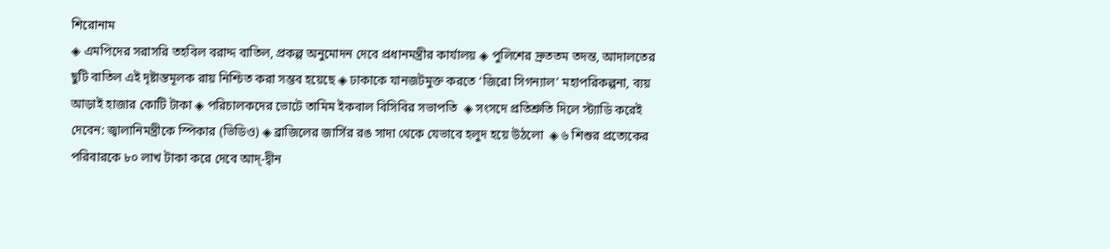শিরোনাম
◈ এমপিদের সরাসরি তহবিল বরাদ্দ বাতিল, প্রকল্প অনুমোদন দেবে প্রধানমন্ত্রীর কার্যালয় ◈ পুলিশের দ্রুততম তদন্ত, আদালতের ছুটি বাতিল এই দৃষ্টান্তমূলক রায় নিশ্চিত করা সম্ভব হয়েছে ◈ ঢাকাকে যানজটমুক্ত করতে ‘জিরো সিগন্যাল’ মহাপরিকল্পনা, ব্যয় আড়াই হাজার কোটি টাকা ◈ পরিচালক‌দের ‌ভো‌টে তা‌মিম ইকবাল বিসিবির সভাপতি  ◈ সংসদে প্রতিশ্রুতি দিলে স্ট্যাডি করেই দেবেন: জ্বালানিমন্ত্রীকে স্পিকার (ভিডিও) ◈ ব্রাজিলের জার্সির রঙ সাদা থেকে যেভাবে হলুদ হয়ে উঠলো  ◈ ৬ শিশুর প্রত্যেকের পরিবারকে ৮০ লাখ টাকা করে দেবে আদ্-দ্বীন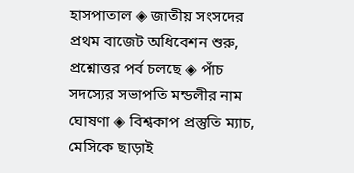হাসপাতাল ◈ জাতীয় সংসদের প্রথম বাজেট অধিবেশন শুরু, প্রশ্নোত্তর পর্ব চলছে ◈ পাঁচ সদস্যের সভাপতি মন্ডলীর নাম ঘোষণা ◈ বিশ্বকাপ প্রস্তু‌তি ম‌্যাচ, মে‌সি‌কে ছাড়াই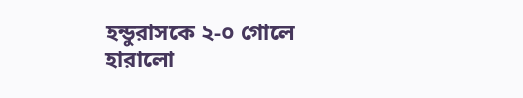হন্ডুরাসকে ২-০ গো‌লে হারালো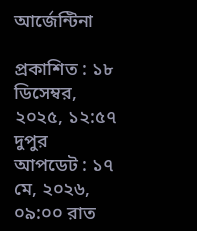আর্জেন্টিনা

প্রকাশিত : ১৮ ডিসেম্বর, ২০২৫, ১২:৫৭ দুপুর
আপডেট : ১৭ মে, ২০২৬, ০৯:০০ রাত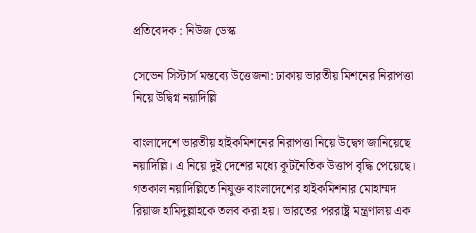প্রতিবেদক : নিউজ ডেস্ক

সেভেন সিস্টার্স মন্তব্যে উত্তেজনা: ঢাকায় ভারতীয় মিশনের নিরাপত্তা নিয়ে উদ্বিগ্ন নয়াদিল্লি

বাংলাদেশে ভারতীয় হাইকমিশনের নিরাপত্তা নিয়ে উদ্বেগ জানিয়েছে নয়াদিল্লি। এ নিয়ে দুই দেশের মধ্যে কূটনৈতিক উত্তাপ বৃদ্ধি পেয়েছে। গতকাল নয়াদিল্লিতে নিযুক্ত বাংলাদেশের হাইকমিশনার মোহাম্মদ রিয়াজ হামিদুল্লাহকে তলব করা হয়। ভারতের পররাষ্ট্র মন্ত্রণালয় এক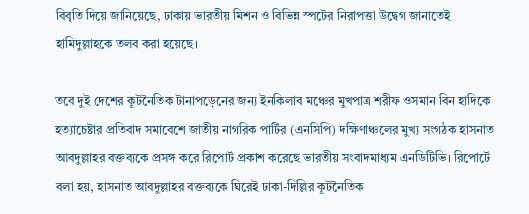বিবৃতি দিয়ে জানিয়েছে, ঢাকায় ভারতীয় মিশন ও বিভিন্ন স্পটের নিরাপত্তা উদ্বেগ জানাতেই হামিদুল্লাহকে তলব করা হয়েছে।

তবে দুই দেশের কূটনৈতিক টানাপড়েনের জন্য ইনকিলাব মঞ্চের মুখপাত্র শরীফ ওসমান বিন হাদিকে হত্যাচেষ্টার প্রতিবাদ সমাবেশে জাতীয় নাগরিক পার্টির (এনসিপি) দক্ষিণাঞ্চলের মুখ্য সংগঠক হাসনাত আবদুল্লাহর বক্তব্যকে প্রসঙ্গ করে রিপোর্ট প্রকাশ করেছে ভারতীয় সংবাদমাধ্যম এনডিটিভি। রিপোর্টে বলা হয়, হাসনাত আবদুল্লাহর বক্তব্যকে ঘিরেই ঢাকা-দিল্লির কূটনৈতিক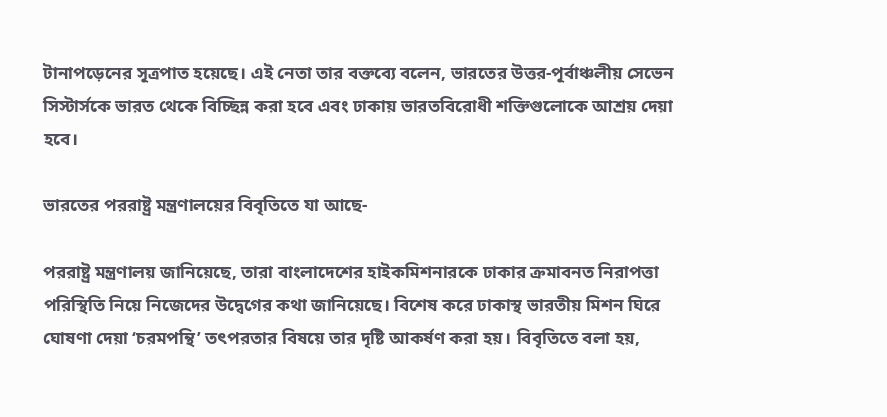টানাপড়েনের সূত্রপাত হয়েছে। এই নেতা তার বক্তব্যে বলেন, ভারতের উত্তর-পূর্বাঞ্চলীয় সেভেন সিস্টার্সকে ভারত থেকে বিচ্ছিন্ন করা হবে এবং ঢাকায় ভারতবিরোধী শক্তিগুলোকে আশ্রয় দেয়া হবে।

ভারতের পররাষ্ট্র মন্ত্রণালয়ের বিবৃতিতে যা আছে-

পররাষ্ট্র মন্ত্রণালয় জানিয়েছে, তারা বাংলাদেশের হাইকমিশনারকে ঢাকার ক্রমাবনত নিরাপত্তা পরিস্থিতি নিয়ে নিজেদের উদ্বেগের কথা জানিয়েছে। বিশেষ করে ঢাকাস্থ ভারতীয় মিশন ঘিরে ঘোষণা দেয়া ‘চরমপন্থি’ তৎপরতার বিষয়ে তার দৃষ্টি আকর্ষণ করা হয়। বিবৃতিতে বলা হয়,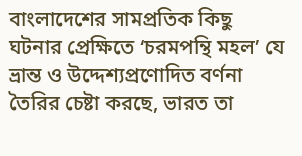বাংলাদেশের সামপ্রতিক কিছু ঘটনার প্রেক্ষিতে ‘চরমপন্থি মহল’ যে ভ্রান্ত ও উদ্দেশ্যপ্রণোদিত বর্ণনা তৈরির চেষ্টা করছে, ভারত তা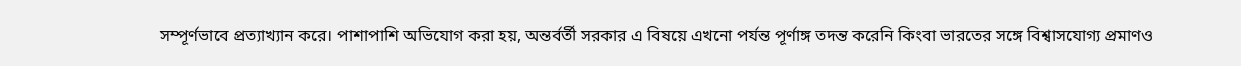সম্পূর্ণভাবে প্রত্যাখ্যান করে। পাশাপাশি অভিযোগ করা হয়, অন্তর্বর্তী সরকার এ বিষয়ে এখনো পর্যন্ত পূর্ণাঙ্গ তদন্ত করেনি কিংবা ভারতের সঙ্গে বিশ্বাসযোগ্য প্রমাণও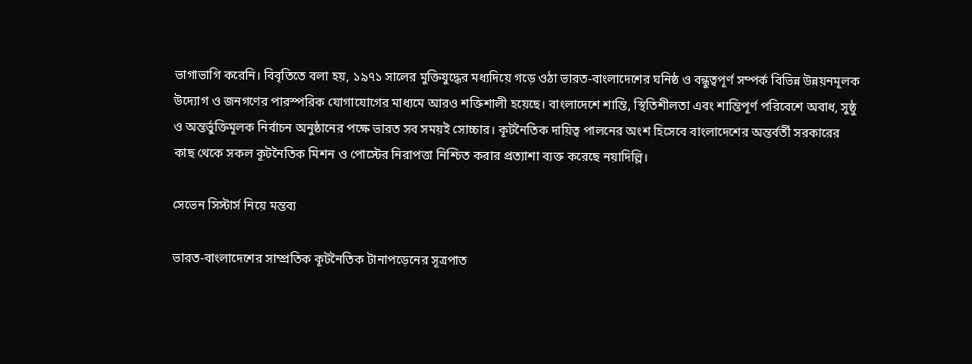ভাগাভাগি করেনি। বিবৃতিতে বলা হয়, ১৯৭১ সালের মুক্তিযুদ্ধের মধ্যদিয়ে গড়ে ওঠা ভারত-বাংলাদেশের ঘনিষ্ঠ ও বন্ধুত্বপূর্ণ সম্পর্ক বিভিন্ন উন্নয়নমূলক উদ্যোগ ও জনগণের পারস্পরিক যোগাযোগের মাধ্যমে আরও শক্তিশালী হয়েছে। বাংলাদেশে শান্তি, স্থিতিশীলতা এবং শান্তিপূর্ণ পরিবেশে অবাধ, সুষ্ঠু ও অন্তর্ভুক্তিমূলক নির্বাচন অনুষ্ঠানের পক্ষে ভারত সব সময়ই সোচ্চার। কূটনৈতিক দায়িত্ব পালনের অংশ হিসেবে বাংলাদেশের অন্তর্বর্তী সরকারের কাছ থেকে সকল কূটনৈতিক মিশন ও পোস্টের নিরাপত্তা নিশ্চিত করার প্রত্যাশা ব্যক্ত করেছে নয়াদিল্লি।

সেভেন সিস্টার্স নিয়ে মন্তব্য

ভারত-বাংলাদেশের সাম্প্রতিক কূটনৈতিক টানাপড়েনের সূত্রপাত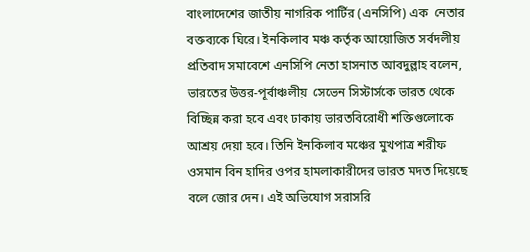বাংলাদেশের জাতীয় নাগরিক পার্টির (এনসিপি) এক  নেতার বক্তব্যকে ঘিরে। ইনকিলাব মঞ্চ কর্তৃক আয়োজিত সর্বদলীয় প্রতিবাদ সমাবেশে এনসিপি নেতা হাসনাত আবদুল্লাহ বলেন, ভারতের উত্তর-পূর্বাঞ্চলীয়  সেভেন সিস্টার্সকে ভারত থেকে বিচ্ছিন্ন করা হবে এবং ঢাকায় ভারতবিরোধী শক্তিগুলোকে আশ্রয় দেয়া হবে। তিনি ইনকিলাব মঞ্চের মুখপাত্র শরীফ ওসমান বিন হাদির ওপর হামলাকারীদের ভারত মদত দিয়েছে বলে জোর দেন। এই অভিযোগ সরাসরি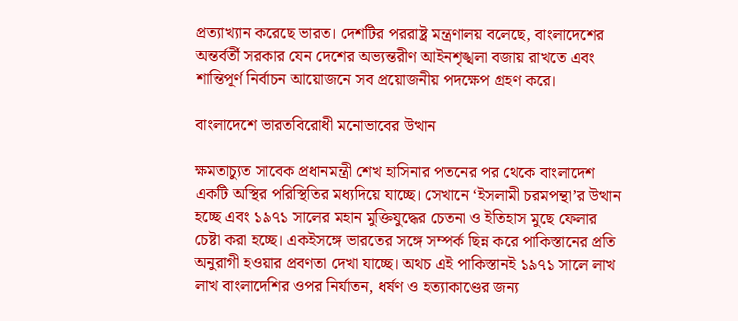প্রত্যাখ্যান করেছে ভারত। দেশটির পররাষ্ট্র মন্ত্রণালয় বলেছে, বাংলাদেশের অন্তর্বর্তী সরকার যেন দেশের অভ্যন্তরীণ আইনশৃঙ্খলা বজায় রাখতে এবং শান্তিপূর্ণ নির্বাচন আয়োজনে সব প্রয়োজনীয় পদক্ষেপ গ্রহণ করে।

বাংলাদেশে ভারতবিরোধী মনোভাবের উত্থান

ক্ষমতাচ্যুত সাবেক প্রধানমন্ত্রী শেখ হাসিনার পতনের পর থেকে বাংলাদেশ একটি অস্থির পরিস্থিতির মধ্যদিয়ে যাচ্ছে। সেখানে ‘ইসলামী চরমপন্থা’র উত্থান হচ্ছে এবং ১৯৭১ সালের মহান মুক্তিযুদ্ধের চেতনা ও ইতিহাস মুছে ফেলার চেষ্টা করা হচ্ছে। একইসঙ্গে ভারতের সঙ্গে সম্পর্ক ছিন্ন করে পাকিস্তানের প্রতি অনুরাগী হওয়ার প্রবণতা দেখা যাচ্ছে। অথচ এই পাকিস্তানই ১৯৭১ সালে লাখ লাখ বাংলাদেশির ওপর নির্যাতন, ধর্ষণ ও হত্যাকাণ্ডের জন্য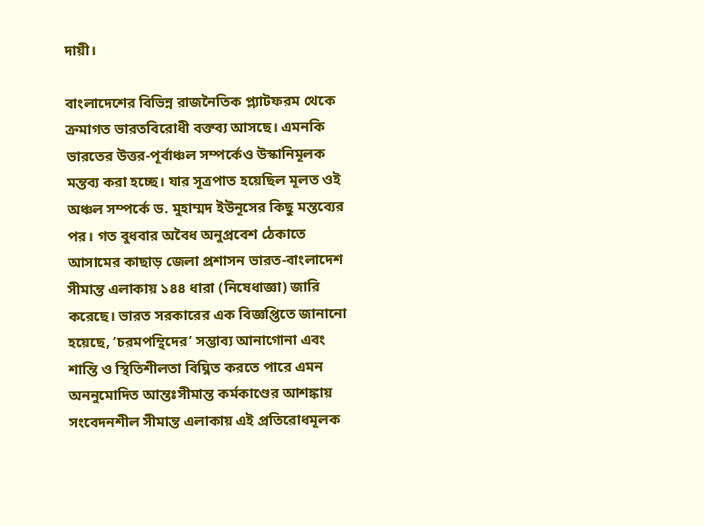দায়ী।

বাংলাদেশের বিভিন্ন রাজনৈতিক প্ল্যাটফরম থেকে ক্রমাগত ভারতবিরোধী বক্তব্য আসছে। এমনকি ভারতের উত্তর-পূর্বাঞ্চল সম্পর্কেও উস্কানিমূলক মন্তব্য করা হচ্ছে। যার সূত্রপাত হয়েছিল মূলত ওই অঞ্চল সম্পর্কে ড. মুহাম্মদ ইউনূসের কিছু মন্তব্যের পর। গত বুধবার অবৈধ অনুপ্রবেশ ঠেকাতে আসামের কাছাড় জেলা প্রশাসন ভারত-বাংলাদেশ সীমান্ত এলাকায় ১৪৪ ধারা (নিষেধাজ্ঞা) জারি করেছে। ভারত সরকারের এক বিজ্ঞপ্তিতে জানানো হয়েছে, ‘চরমপন্থিদের’ সম্ভাব্য আনাগোনা এবং শান্তি ও স্থিতিশীলতা বিঘ্নিত করতে পারে এমন অননুমোদিত আন্তঃসীমান্ত কর্মকাণ্ডের আশঙ্কায় সংবেদনশীল সীমান্ত এলাকায় এই প্রতিরোধমূলক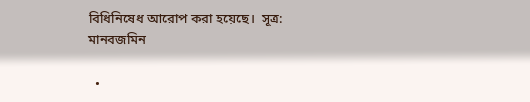বিধিনিষেধ আরোপ করা হয়েছে।  সূত্র: মানবজমিন

  •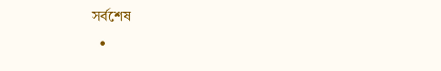সর্বশেষ
  •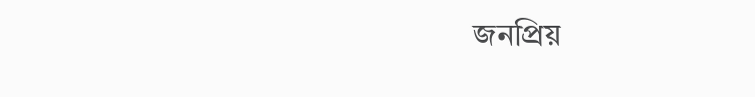জনপ্রিয়